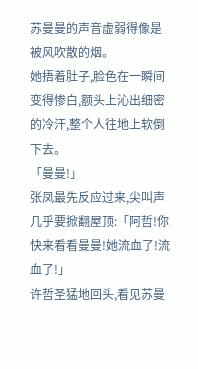苏曼曼的声音虚弱得像是被风吹散的烟。
她捂着肚子,脸色在一瞬间变得惨白,额头上沁出细密的冷汗,整个人往地上软倒下去。
「曼曼!」
张凤最先反应过来,尖叫声几乎要掀翻屋顶:「阿哲!你快来看看曼曼!她流血了!流血了!」
许哲圣猛地回头,看见苏曼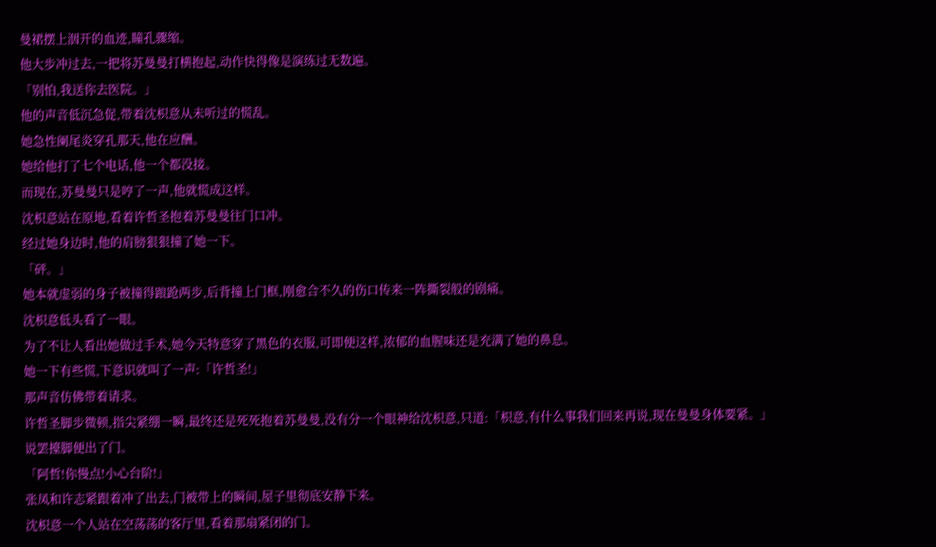曼裙摆上洇开的血迹,瞳孔骤缩。
他大步冲过去,一把将苏曼曼打横抱起,动作快得像是演练过无数遍。
「别怕,我送你去医院。」
他的声音低沉急促,带着沈枳意从未听过的慌乱。
她急性阑尾炎穿孔那天,他在应酬。
她给他打了七个电话,他一个都没接。
而现在,苏曼曼只是哼了一声,他就慌成这样。
沈枳意站在原地,看着许哲圣抱着苏曼曼往门口冲。
经过她身边时,他的肩膀狠狠撞了她一下。
「砰。」
她本就虚弱的身子被撞得踉跄两步,后背撞上门框,刚愈合不久的伤口传来一阵撕裂般的剧痛。
沈枳意低头看了一眼。
为了不让人看出她做过手术,她今天特意穿了黑色的衣服,可即便这样,浓郁的血腥味还是充满了她的鼻息。
她一下有些慌,下意识就叫了一声:「许哲圣!」
那声音仿佛带着请求。
许哲圣脚步微顿,指尖紧绷一瞬,最终还是死死抱着苏曼曼,没有分一个眼神给沈枳意,只道:「枳意,有什么事我们回来再说,现在曼曼身体要紧。」
说罢擡脚便出了门。
「阿哲!你慢点!小心台阶!」
张凤和许志紧跟着冲了出去,门被带上的瞬间,屋子里彻底安静下来。
沈枳意一个人站在空荡荡的客厅里,看着那扇紧闭的门。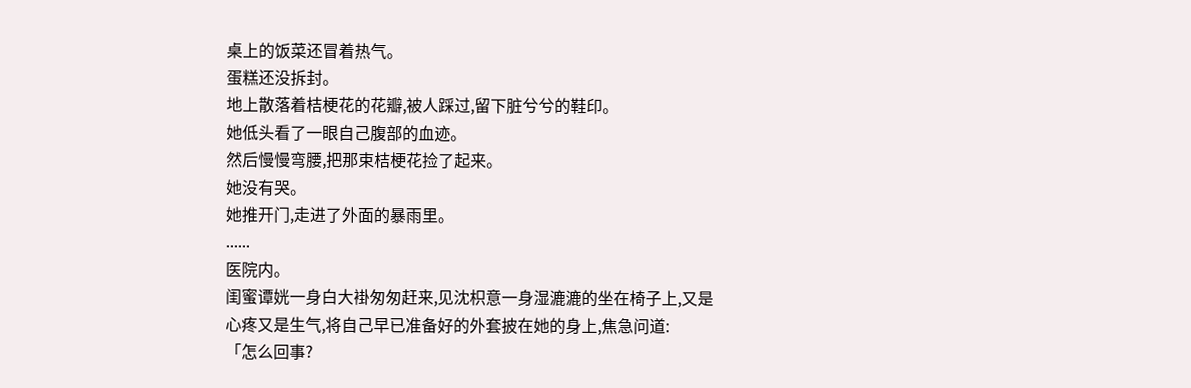桌上的饭菜还冒着热气。
蛋糕还没拆封。
地上散落着桔梗花的花瓣,被人踩过,留下脏兮兮的鞋印。
她低头看了一眼自己腹部的血迹。
然后慢慢弯腰,把那束桔梗花捡了起来。
她没有哭。
她推开门,走进了外面的暴雨里。
......
医院内。
闺蜜谭姯一身白大褂匆匆赶来,见沈枳意一身湿漉漉的坐在椅子上,又是心疼又是生气,将自己早已准备好的外套披在她的身上,焦急问道:
「怎么回事?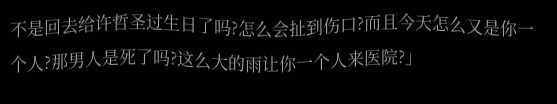不是回去给许哲圣过生日了吗?怎么会扯到伤口?而且今天怎么又是你一个人?那男人是死了吗?这么大的雨让你一个人来医院?」